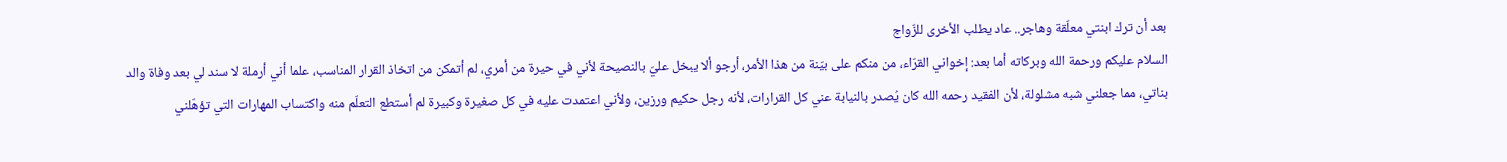بعد أن ترك ابنتي معلّقة وهاجر.. عاد يطلب الأخرى للزّواج
السلام عليكم ورحمة الله وبركاته أما بعد: إخواني القرّاء، من منكم على بيّنة من هذا الأمر، أرجو ألا يبخل عليّ بالنصيحة لأني في حيرة من أمري، لم أتمكن من اتخاذ القرار المناسب، علما أني أرملة لا سند لي بعد وفاة والد بناتي، مما جعلني شبه مشلولة، لأن الفقيد رحمه الله كان يُصدر بالنيابة عني كل القرارات، لأنه رجل حكيم ورزين، ولأني اعتمدت عليه في كل صغيرة وكبيرة لم أستطع التعلّم منه واكتساب المهارات التي تؤهّلني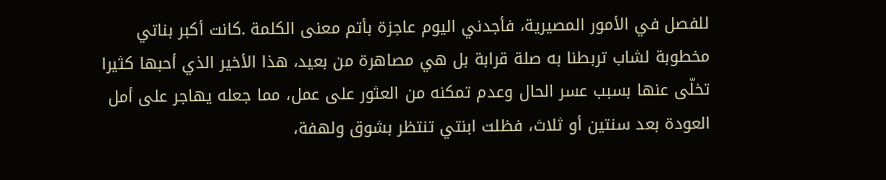للفصل في الأمور المصيرية، فأجدني اليوم عاجزة بأتم معنى الكلمة .كانت أكبر بناتي مخطوبة لشاب تربطنا به صلة قرابة بل هي مصاهرة من بعيد، هذا الأخير الذي أحبها كثيرا تخلّى عنها بسبب عسر الحال وعدم تمكنه من العثور على عمل، مما جعله يهاجر على أمل العودة بعد سنتين أو ثلاث، فظلت ابنتي تنتظر بشوق ولهفة،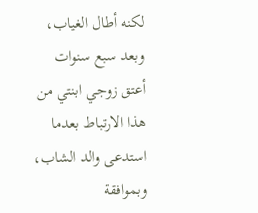لكنه أطال الغياب، وبعد سبع سنوات أعتق زوجي ابنتي من هذا الارتباط بعدما استدعى والد الشاب، وبموافقة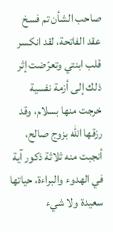صاحب الشأن تم فسخ عقد الفاتحة، لقد انكسر قلب ابنتي وتعرّضت إثر ذلك إلى أزمة نفسية خرجت منها بسلام، وقد رزقها الله بزوج صالح، أنجبت منه ثلاثة ذكور آية في الهدوء والبراءة، حياتها سعيدة ولا شيء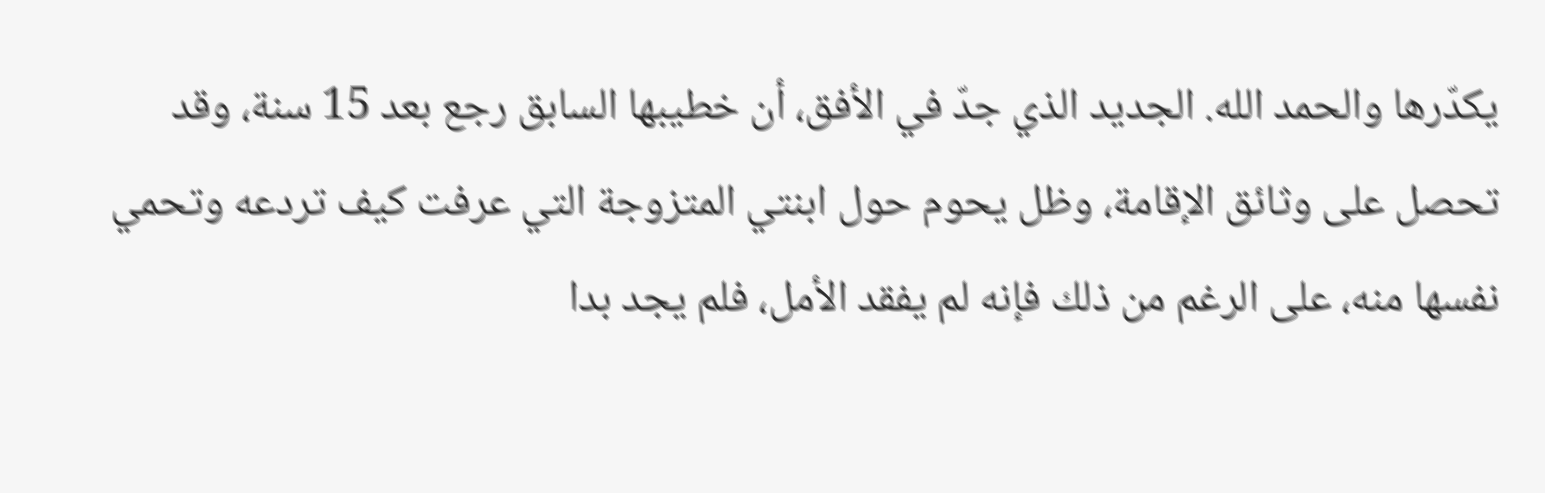يكدّرها والحمد الله. الجديد الذي جدّ في الأفق، أن خطيبها السابق رجع بعد 15 سنة، وقد تحصل على وثائق الإقامة، وظل يحوم حول ابنتي المتزوجة التي عرفت كيف تردعه وتحمي نفسها منه، على الرغم من ذلك فإنه لم يفقد الأمل، فلم يجد بدا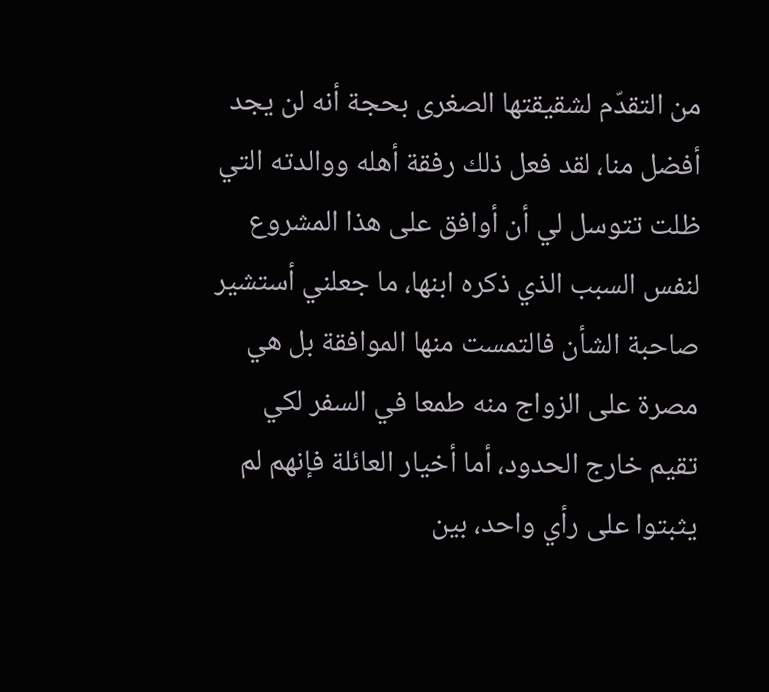من التقدّم لشقيقتها الصغرى بحجة أنه لن يجد أفضل منا، لقد فعل ذلك رفقة أهله ووالدته التي ظلت تتوسل لي أن أوافق على هذا المشروع لنفس السبب الذي ذكره ابنها، ما جعلني أستشير صاحبة الشأن فالتمست منها الموافقة بل هي مصرة على الزواج منه طمعا في السفر لكي تقيم خارج الحدود، أما أخيار العائلة فإنهم لم يثبتوا على رأي واحد، بين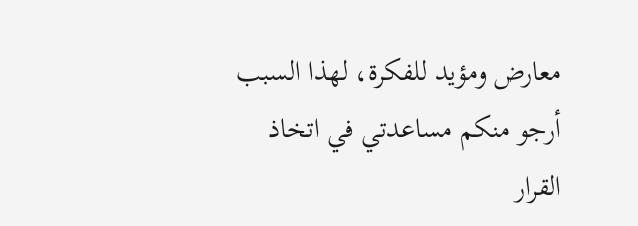معارض ومؤيد للفكرة، لهذا السبب أرجو منكم مساعدتي في اتخاذ القرار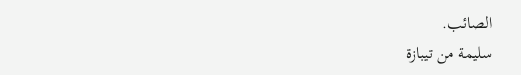الصائب.
سليمة من تيبازة